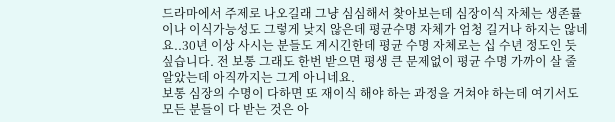드라마에서 주제로 나오길래 그냥 심심해서 찾아보는데 심장이식 자체는 생존률이나 이식가능성도 그렇게 낮지 않은데 평균수명 자체가 엄청 길거나 하지는 않네요..30년 이상 사시는 분들도 계시긴한데 평균 수명 자체로는 십 수년 정도인 듯 싶습니다. 전 보통 그래도 한번 받으면 평생 큰 문제없이 평균 수명 가까이 살 줄 알았는데 아직까지는 그게 아니네요.
보통 심장의 수명이 다하면 또 재이식 해야 하는 과정을 거쳐야 하는데 여기서도 모든 분들이 다 받는 것은 아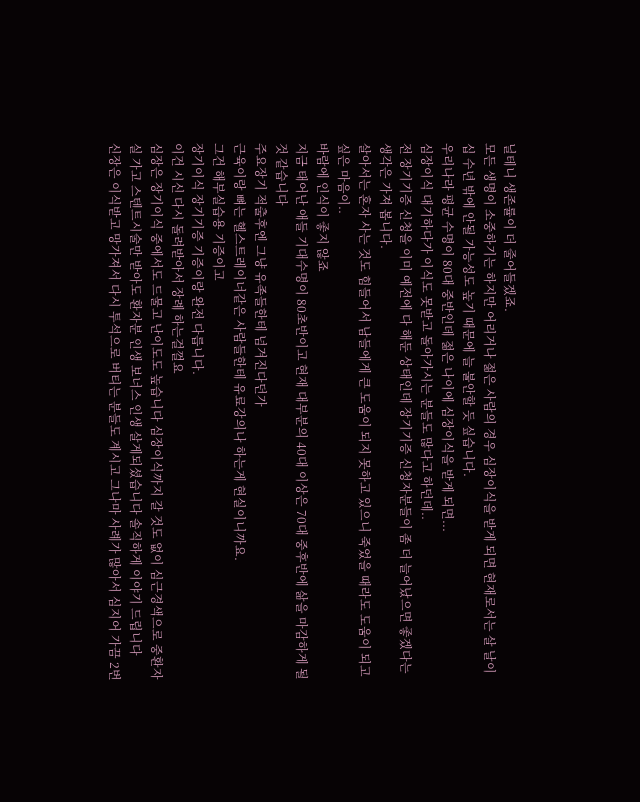닐테니 생존률이 더 줄어들겠죠.
모든 생명이 소중하기는 하지만 어리거나 젊은 사람의 경우 심장이식을 받게 되면 현재로서는 살 날이 십 수년 밖에 안될 가능성도 높기 때문에 늘 불안할 듯 싶습니다.
우리나라 평균 수명이 80대 중반인데 젊은 나이에 심장이식을 받게 되면...
심장이식 대기하다가 이식도 못받고 돌아가시는 분들도 많다고 하던데..
전 장기기증 신청을 이미 예전에 다 해둔 상태인데 장기기증 신청자분들이 좀 더 늘어났으면 좋겠다는 생각은 가져 봅니다.
살아서는 혼자 사는 것도 힘들어서 남들에게 큰 도움이 되지 못하고 있으니 죽었을 때라도 도움이 되고 싶은 마음이..
바람에 인식이 좋지 않죠
지금 태어난 애들 기대수명이 80초반이고 현재 대부분의 40대 이상은 70대 중후반에 삶을 마감하게 될 것 같습니다
주요장기 적출후엔 그냥 유족들한테 넘겨진다던가
근육이랑 뼈는 헬스트레이너같은 사람들한테 유료강의나 하는게 현실이니까요.
그건 해부실습용 기증이고
장기이식 장기기증 기증이랑 완전 다릅니다.
이건 시신 다시 돌려받아서 장례 하는걸껄요
심장은 장기이식 중에서도 드물고 난이도도 높습니다 심장이식까지 갈 것도 없이 심근경색으로 중환자실 가고 스텐트시술만 받아도 환자분 인생 보너스 인생 살게되셨습니다 솔직하게 이야기 드립니다
신장은 이식받고 망가져서 다시 투석으로 버티는 분들도 계시고 그나마 사례가 많아서 심지어 가끔 2번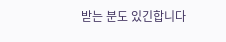받는 분도 있긴합니다